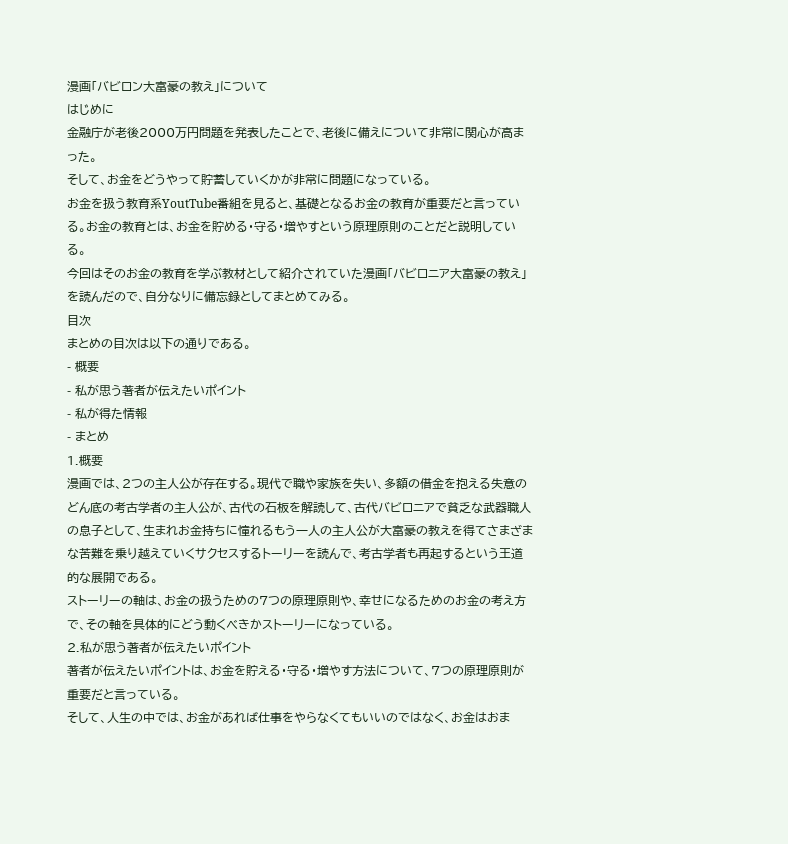漫画「バビロン大富豪の教え」について
はじめに
金融庁が老後2000万円問題を発表したことで、老後に備えについて非常に関心が高まった。
そして、お金をどうやって貯蓄していくかが非常に問題になっている。
お金を扱う教育系YoutTube番組を見ると、基礎となるお金の教育が重要だと言っている。お金の教育とは、お金を貯める・守る・増やすという原理原則のことだと説明している。
今回はそのお金の教育を学ぶ教材として紹介されていた漫画「バビロニア大富豪の教え」を読んだので、自分なりに備忘録としてまとめてみる。
目次
まとめの目次は以下の通りである。
- 概要
- 私が思う著者が伝えたいポイント
- 私が得た情報
- まとめ
1.概要
漫画では、2つの主人公が存在する。現代で職や家族を失い、多額の借金を抱える失意のどん底の考古学者の主人公が、古代の石板を解読して、古代バビロニアで貧乏な武器職人の息子として、生まれお金持ちに憧れるもう一人の主人公が大富豪の教えを得てさまざまな苦難を乗り越えていくサクセスするトーリーを読んで、考古学者も再起するという王道的な展開である。
ストーリーの軸は、お金の扱うための7つの原理原則や、幸せになるためのお金の考え方で、その軸を具体的にどう動くべきかストーリーになっている。
2.私が思う著者が伝えたいポイント
著者が伝えたいポイントは、お金を貯える・守る・増やす方法について、7つの原理原則が重要だと言っている。
そして、人生の中では、お金があれば仕事をやらなくてもいいのではなく、お金はおま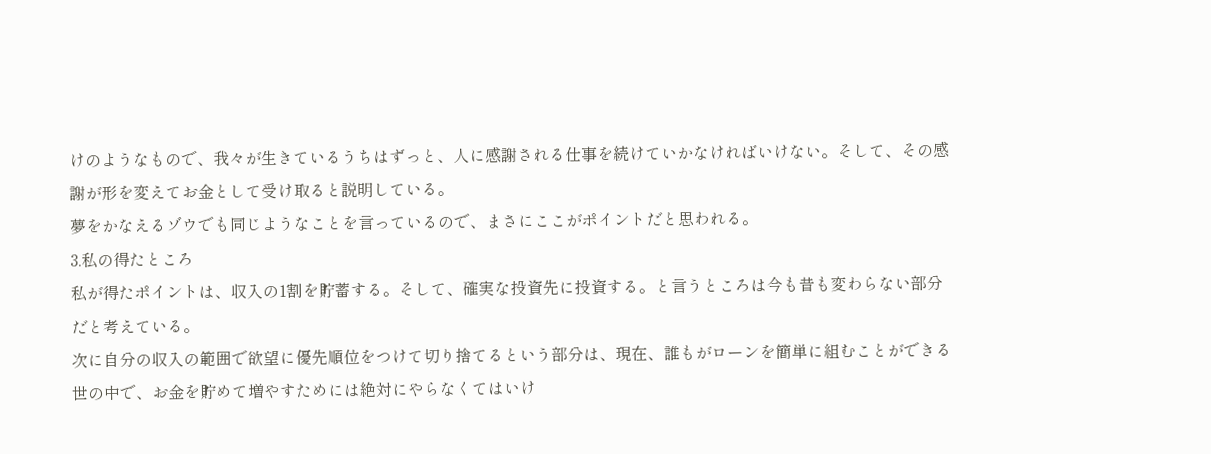けのようなもので、我々が生きているうちはずっと、人に感謝される仕事を続けていかなければいけない。そして、その感謝が形を変えてお金として受け取ると説明している。
夢をかなえるゾウでも同じようなことを言っているので、まさにここがポイントだと思われる。
3.私の得たところ
私が得たポイントは、収入の1割を貯蓄する。そして、確実な投資先に投資する。と言うところは今も昔も変わらない部分だと考えている。
次に自分の収入の範囲で欲望に優先順位をつけて切り捨てるという部分は、現在、誰もがローンを簡単に組むことができる世の中で、お金を貯めて増やすためには絶対にやらなくてはいけ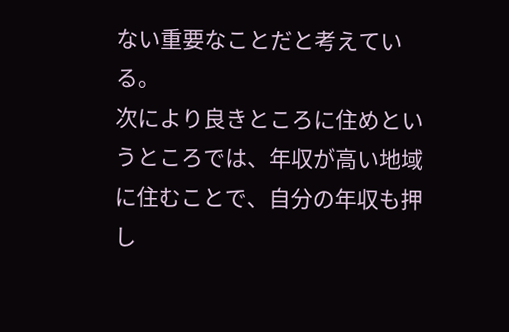ない重要なことだと考えている。
次により良きところに住めというところでは、年収が高い地域に住むことで、自分の年収も押し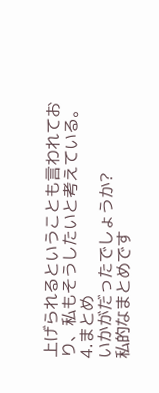上げられるということも言われており、私もそうしたいと考えている。
4.まとめ
いかがだったでしょうか?
私的なまとめです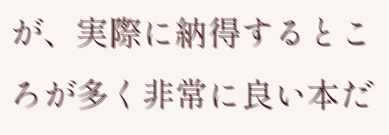が、実際に納得するところが多く非常に良い本だ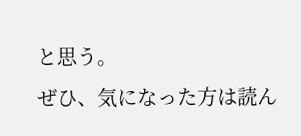と思う。
ぜひ、気になった方は読ん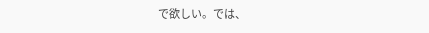で欲しい。では、